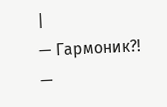|
— Гармоник?! —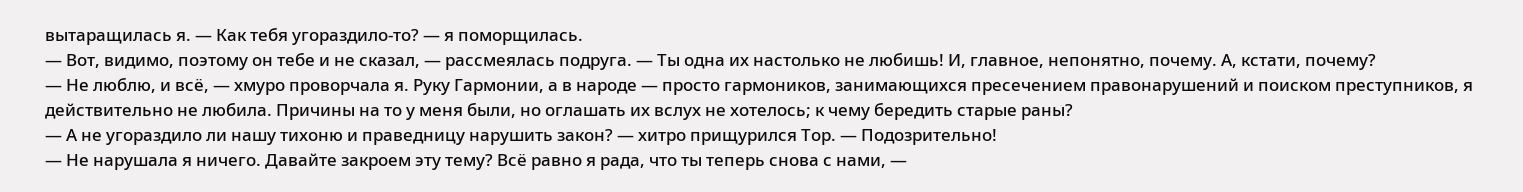вытаращилась я. — Как тебя угораздило-то? — я поморщилась.
— Вот, видимо, поэтому он тебе и не сказал, — рассмеялась подруга. — Ты одна их настолько не любишь! И, главное, непонятно, почему. А, кстати, почему?
— Не люблю, и всё, — хмуро проворчала я. Руку Гармонии, а в народе — просто гармоников, занимающихся пресечением правонарушений и поиском преступников, я действительно не любила. Причины на то у меня были, но оглашать их вслух не хотелось; к чему бередить старые раны?
— А не угораздило ли нашу тихоню и праведницу нарушить закон? — хитро прищурился Тор. — Подозрительно!
— Не нарушала я ничего. Давайте закроем эту тему? Всё равно я рада, что ты теперь снова с нами, —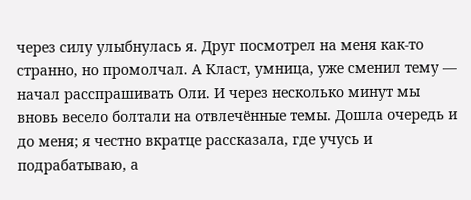через силу улыбнулась я. Друг посмотрел на меня как-то странно, но промолчал. А Класт, умница, уже сменил тему — начал расспрашивать Оли. И через несколько минут мы вновь весело болтали на отвлечённые темы. Дошла очередь и до меня; я честно вкратце рассказала, где учусь и подрабатываю, а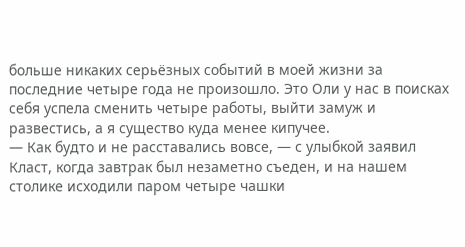больше никаких серьёзных событий в моей жизни за последние четыре года не произошло. Это Оли у нас в поисках себя успела сменить четыре работы, выйти замуж и развестись, а я существо куда менее кипучее.
— Как будто и не расставались вовсе, — с улыбкой заявил Класт, когда завтрак был незаметно съеден, и на нашем столике исходили паром четыре чашки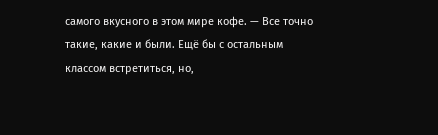самого вкусного в этом мире кофе. — Все точно такие, какие и были. Ещё бы с остальным классом встретиться, но,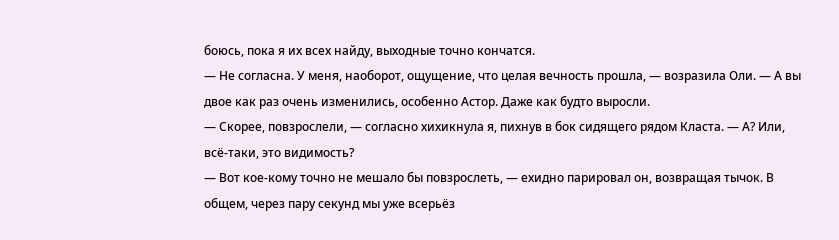боюсь, пока я их всех найду, выходные точно кончатся.
— Не согласна. У меня, наоборот, ощущение, что целая вечность прошла, — возразила Оли. — А вы двое как раз очень изменились, особенно Астор. Даже как будто выросли.
— Скорее, повзрослели, — согласно хихикнула я, пихнув в бок сидящего рядом Класта. — А? Или, всё-таки, это видимость?
— Вот кое-кому точно не мешало бы повзрослеть, — ехидно парировал он, возвращая тычок. В общем, через пару секунд мы уже всерьёз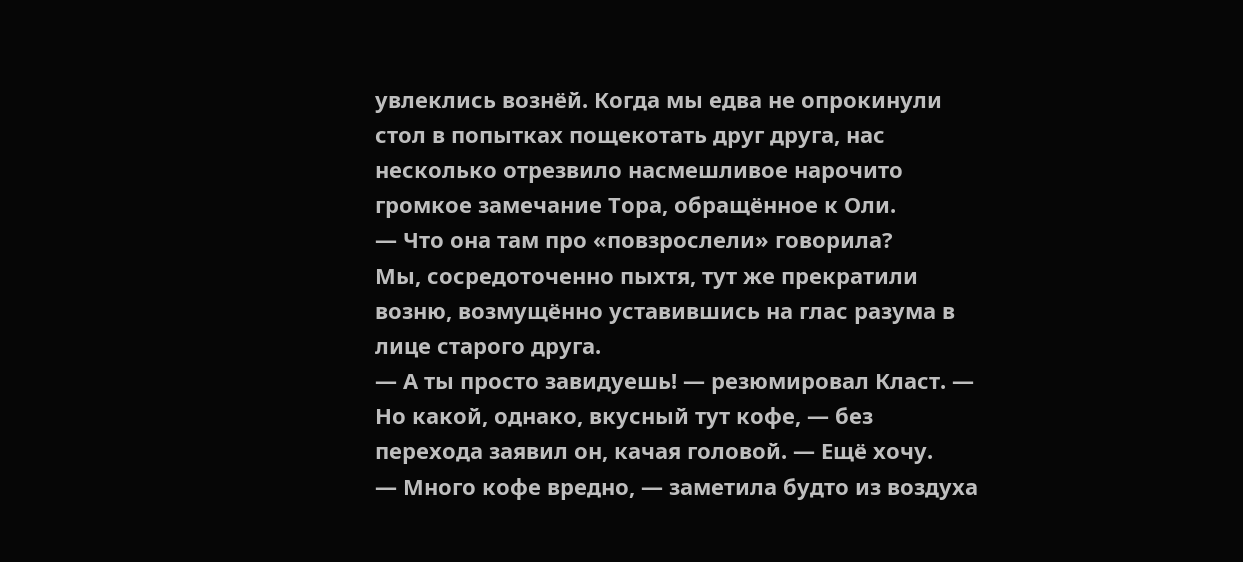увлеклись вознёй. Когда мы едва не опрокинули стол в попытках пощекотать друг друга, нас несколько отрезвило насмешливое нарочито громкое замечание Тора, обращённое к Оли.
— Что она там про «повзрослели» говорила?
Мы, сосредоточенно пыхтя, тут же прекратили возню, возмущённо уставившись на глас разума в лице старого друга.
— А ты просто завидуешь! — резюмировал Класт. — Но какой, однако, вкусный тут кофе, — без перехода заявил он, качая головой. — Ещё хочу.
— Много кофе вредно, — заметила будто из воздуха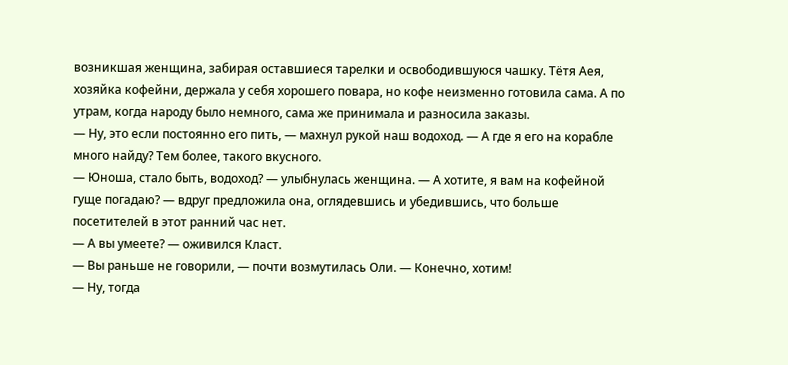возникшая женщина, забирая оставшиеся тарелки и освободившуюся чашку. Тётя Аея, хозяйка кофейни, держала у себя хорошего повара, но кофе неизменно готовила сама. А по утрам, когда народу было немного, сама же принимала и разносила заказы.
— Ну, это если постоянно его пить, — махнул рукой наш водоход. — А где я его на корабле много найду? Тем более, такого вкусного.
— Юноша, стало быть, водоход? — улыбнулась женщина. — А хотите, я вам на кофейной гуще погадаю? — вдруг предложила она, оглядевшись и убедившись, что больше посетителей в этот ранний час нет.
— А вы умеете? — оживился Класт.
— Вы раньше не говорили, — почти возмутилась Оли. — Конечно, хотим!
— Ну, тогда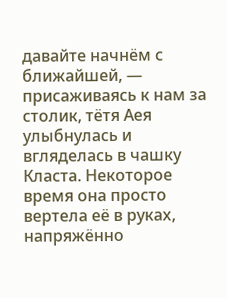давайте начнём с ближайшей, — присаживаясь к нам за столик, тётя Аея улыбнулась и вгляделась в чашку Класта. Некоторое время она просто вертела её в руках, напряжённо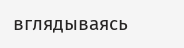вглядываясь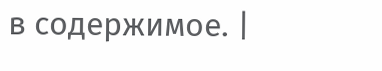в содержимое. |